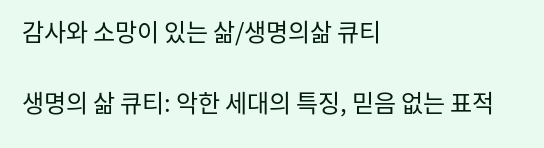감사와 소망이 있는 삶/생명의삶 큐티

생명의 삶 큐티: 악한 세대의 특징, 믿음 없는 표적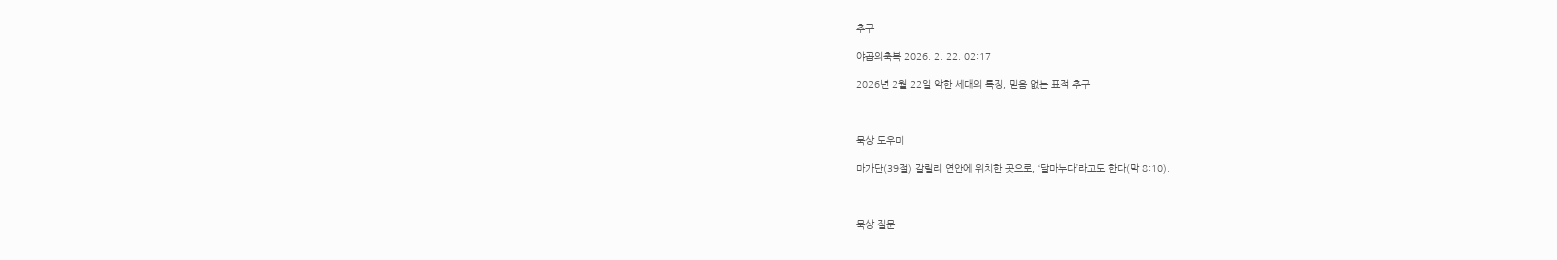추구

야곱의축복 2026. 2. 22. 02:17

2026년 2월 22일 악한 세대의 특징, 믿음 없는 표적 추구



묵상 도우미

마가단(39절) 갈릴리 연안에 위치한 곳으로, ‘달마누다’라고도 한다(막 8:10).



묵상 질문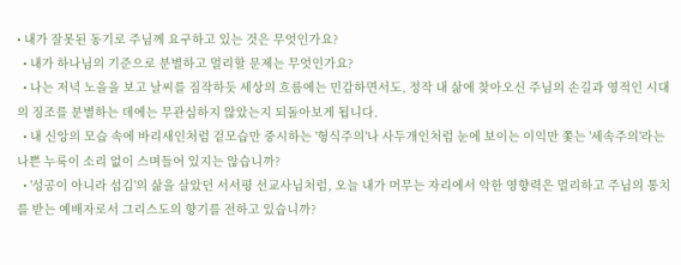• 내가 잘못된 동기로 주님께 요구하고 있는 것은 무엇인가요?
  • 내가 하나님의 기준으로 분별하고 멀리할 문제는 무엇인가요?
  • 나는 저녁 노을을 보고 날씨를 짐작하듯 세상의 흐름에는 민감하면서도, 정작 내 삶에 찾아오신 주님의 손길과 영적인 시대의 징조를 분별하는 데에는 무관심하지 않았는지 되돌아보게 됩니다.
  • 내 신앙의 모습 속에 바리새인처럼 겉모습만 중시하는 '형식주의'나 사두개인처럼 눈에 보이는 이익만 쫓는 '세속주의'라는 나쁜 누룩이 소리 없이 스며들어 있지는 않습니까?
  • '성공이 아니라 섬김'의 삶을 살았던 서서평 선교사님처럼, 오늘 내가 머무는 자리에서 악한 영향력은 멀리하고 주님의 통치를 받는 예배자로서 그리스도의 향기를 전하고 있습니까?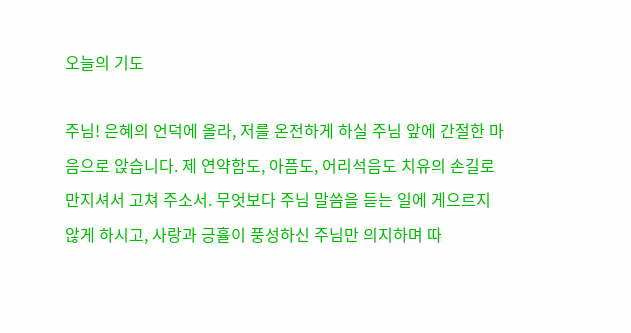오늘의 기도

주님! 은혜의 언덕에 올라, 저를 온전하게 하실 주님 앞에 간절한 마음으로 앉습니다. 제 연약함도, 아픔도, 어리석음도 치유의 손길로 만지셔서 고쳐 주소서. 무엇보다 주님 말씀을 듣는 일에 게으르지 않게 하시고, 사랑과 긍휼이 풍성하신 주님만 의지하며 따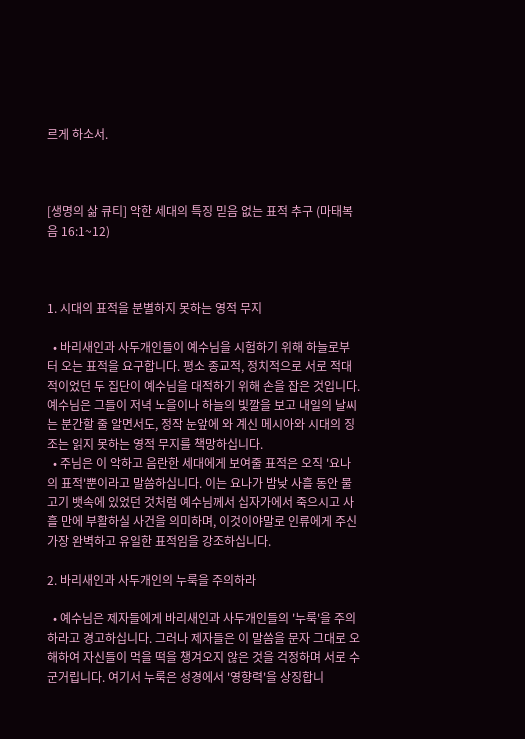르게 하소서.



[생명의 삶 큐티] 악한 세대의 특징 믿음 없는 표적 추구 (마태복음 16:1~12)



1. 시대의 표적을 분별하지 못하는 영적 무지

  • 바리새인과 사두개인들이 예수님을 시험하기 위해 하늘로부터 오는 표적을 요구합니다. 평소 종교적, 정치적으로 서로 적대적이었던 두 집단이 예수님을 대적하기 위해 손을 잡은 것입니다. 예수님은 그들이 저녁 노을이나 하늘의 빛깔을 보고 내일의 날씨는 분간할 줄 알면서도, 정작 눈앞에 와 계신 메시아와 시대의 징조는 읽지 못하는 영적 무지를 책망하십니다.
  • 주님은 이 악하고 음란한 세대에게 보여줄 표적은 오직 '요나의 표적'뿐이라고 말씀하십니다. 이는 요나가 밤낮 사흘 동안 물고기 뱃속에 있었던 것처럼 예수님께서 십자가에서 죽으시고 사흘 만에 부활하실 사건을 의미하며, 이것이야말로 인류에게 주신 가장 완벽하고 유일한 표적임을 강조하십니다.

2. 바리새인과 사두개인의 누룩을 주의하라

  • 예수님은 제자들에게 바리새인과 사두개인들의 '누룩'을 주의하라고 경고하십니다. 그러나 제자들은 이 말씀을 문자 그대로 오해하여 자신들이 먹을 떡을 챙겨오지 않은 것을 걱정하며 서로 수군거립니다. 여기서 누룩은 성경에서 '영향력'을 상징합니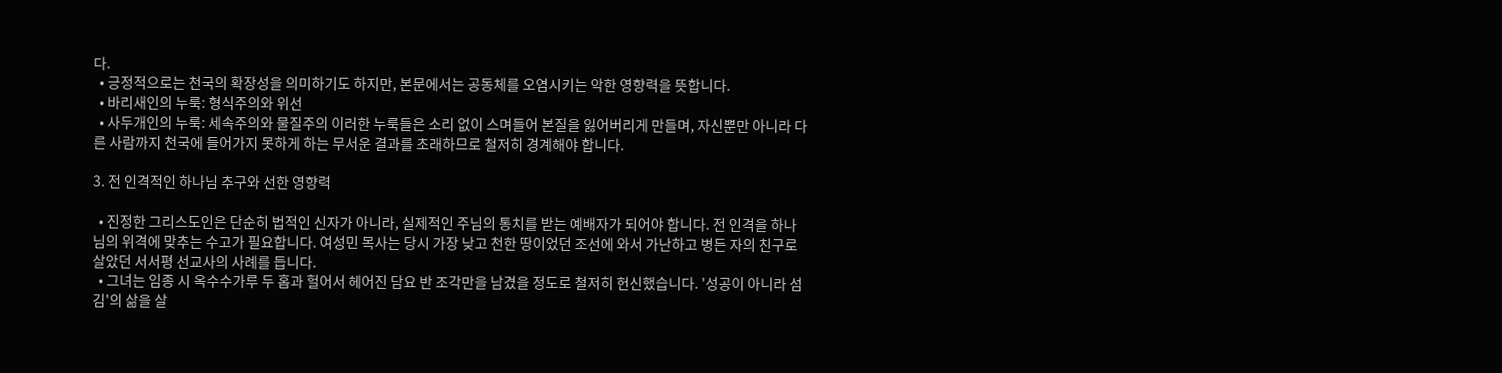다.
  • 긍정적으로는 천국의 확장성을 의미하기도 하지만, 본문에서는 공동체를 오염시키는 악한 영향력을 뜻합니다.
  • 바리새인의 누룩: 형식주의와 위선
  • 사두개인의 누룩: 세속주의와 물질주의 이러한 누룩들은 소리 없이 스며들어 본질을 잃어버리게 만들며, 자신뿐만 아니라 다른 사람까지 천국에 들어가지 못하게 하는 무서운 결과를 초래하므로 철저히 경계해야 합니다.

3. 전 인격적인 하나님 추구와 선한 영향력

  • 진정한 그리스도인은 단순히 법적인 신자가 아니라, 실제적인 주님의 통치를 받는 예배자가 되어야 합니다. 전 인격을 하나님의 위격에 맞추는 수고가 필요합니다. 여성민 목사는 당시 가장 낮고 천한 땅이었던 조선에 와서 가난하고 병든 자의 친구로 살았던 서서평 선교사의 사례를 듭니다.
  • 그녀는 임종 시 옥수수가루 두 홉과 헐어서 헤어진 담요 반 조각만을 남겼을 정도로 철저히 헌신했습니다. '성공이 아니라 섬김'의 삶을 살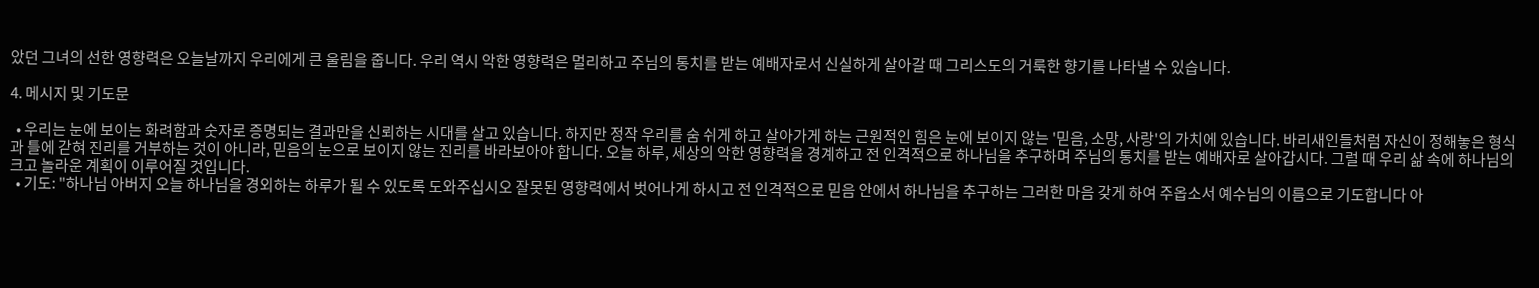았던 그녀의 선한 영향력은 오늘날까지 우리에게 큰 울림을 줍니다. 우리 역시 악한 영향력은 멀리하고 주님의 통치를 받는 예배자로서 신실하게 살아갈 때 그리스도의 거룩한 향기를 나타낼 수 있습니다.

4. 메시지 및 기도문

  • 우리는 눈에 보이는 화려함과 숫자로 증명되는 결과만을 신뢰하는 시대를 살고 있습니다. 하지만 정작 우리를 숨 쉬게 하고 살아가게 하는 근원적인 힘은 눈에 보이지 않는 '믿음, 소망, 사랑'의 가치에 있습니다. 바리새인들처럼 자신이 정해놓은 형식과 틀에 갇혀 진리를 거부하는 것이 아니라, 믿음의 눈으로 보이지 않는 진리를 바라보아야 합니다. 오늘 하루, 세상의 악한 영향력을 경계하고 전 인격적으로 하나님을 추구하며 주님의 통치를 받는 예배자로 살아갑시다. 그럴 때 우리 삶 속에 하나님의 크고 놀라운 계획이 이루어질 것입니다.
  • 기도: "하나님 아버지 오늘 하나님을 경외하는 하루가 될 수 있도록 도와주십시오 잘못된 영향력에서 벗어나게 하시고 전 인격적으로 믿음 안에서 하나님을 추구하는 그러한 마음 갖게 하여 주옵소서 예수님의 이름으로 기도합니다 아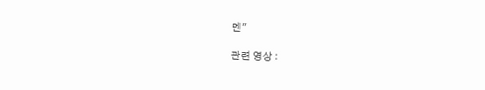멘"

관련 영상 :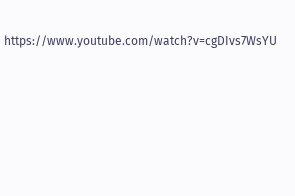https://www.youtube.com/watch?v=cgDIvs7WsYU